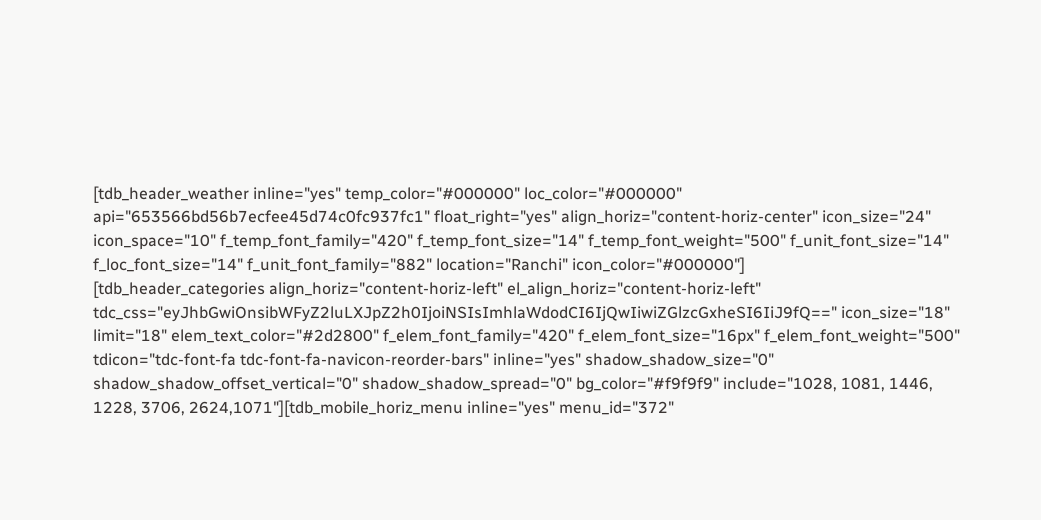[tdb_header_weather inline="yes" temp_color="#000000" loc_color="#000000" api="653566bd56b7ecfee45d74c0fc937fc1" float_right="yes" align_horiz="content-horiz-center" icon_size="24" icon_space="10" f_temp_font_family="420" f_temp_font_size="14" f_temp_font_weight="500" f_unit_font_size="14" f_loc_font_size="14" f_unit_font_family="882" location="Ranchi" icon_color="#000000"]
[tdb_header_categories align_horiz="content-horiz-left" el_align_horiz="content-horiz-left" tdc_css="eyJhbGwiOnsibWFyZ2luLXJpZ2h0IjoiNSIsImhlaWdodCI6IjQwIiwiZGlzcGxheSI6IiJ9fQ==" icon_size="18" limit="18" elem_text_color="#2d2800" f_elem_font_family="420" f_elem_font_size="16px" f_elem_font_weight="500" tdicon="tdc-font-fa tdc-font-fa-navicon-reorder-bars" inline="yes" shadow_shadow_size="0" shadow_shadow_offset_vertical="0" shadow_shadow_spread="0" bg_color="#f9f9f9" include="1028, 1081, 1446, 1228, 3706, 2624,1071"][tdb_mobile_horiz_menu inline="yes" menu_id="372"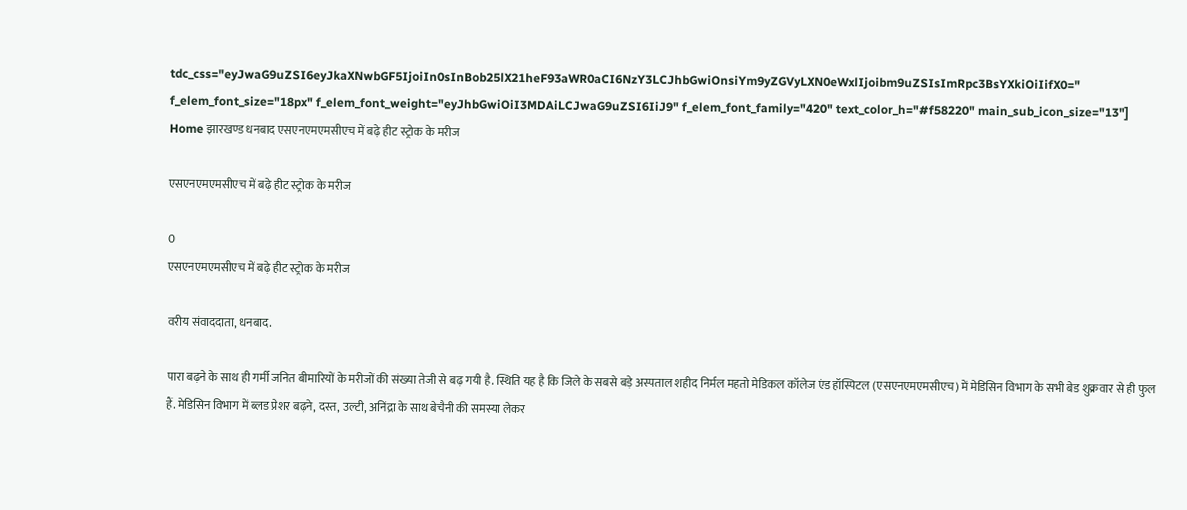tdc_css="eyJwaG9uZSI6eyJkaXNwbGF5IjoiIn0sInBob25lX21heF93aWR0aCI6NzY3LCJhbGwiOnsiYm9yZGVyLXN0eWxlIjoibm9uZSIsImRpc3BsYXkiOiIifX0=" f_elem_font_size="18px" f_elem_font_weight="eyJhbGwiOiI3MDAiLCJwaG9uZSI6IiJ9" f_elem_font_family="420" text_color_h="#f58220" main_sub_icon_size="13"]
Home झारखण्ड धनबाद एसएनएमएमसीएच में बढ़े हीट स्ट्रोक के मरीज

एसएनएमएमसीएच में बढ़े हीट स्ट्रोक के मरीज

0
एसएनएमएमसीएच में बढ़े हीट स्ट्रोक के मरीज

वरीय संवाददाता, धनबाद.

पारा बढ़ने के साथ ही गर्मी जनित बीमारियों के मरीजों की संख्या तेजी से बढ़ गयी है. स्थिति यह है कि जिले के सबसे बड़े अस्पताल शहीद निर्मल महतो मेडिकल कॉलेज एंड हॉस्पिटल (एसएनएमएमसीएच) में मेडिसिन विभाग के सभी बेड शुक्रवार से ही फुल हैं. मेडिसिन विभाग में ब्लड प्रेशर बढ़ने, दस्त, उल्टी, अनिंद्रा के साथ बेचैनी की समस्या लेकर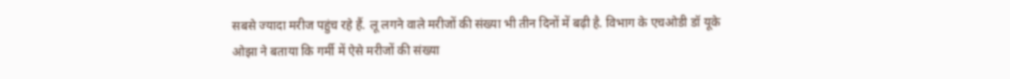सबसे ज्यादा मरीज पहुंच रहे हैं. लू लगने वाले मरीजों की संख्या भी तीन दिनों में बढ़ी है. विभाग के एचओडी डॉ यूके ओझा ने बताया कि गर्मी में ऐसे मरीजों की संख्या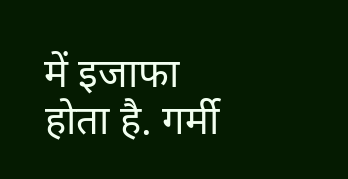में इजाफा होता है. गर्मी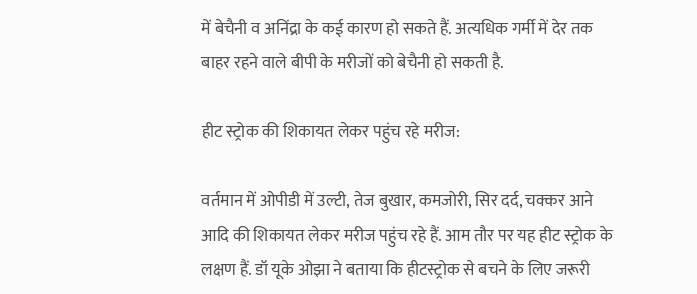में बेचैनी व अनिंद्रा के कई कारण हो सकते हैं. अत्यधिक गर्मी में देर तक बाहर रहने वाले बीपी के मरीजों को बेचैनी हो सकती है.

हीट स्ट्रोक की शिकायत लेकर पहुंच रहे मरीज:

वर्तमान में ओपीडी में उल्टी, तेज बुखार, कमजोरी, सिर दर्द, चक्कर आने आदि की शिकायत लेकर मरीज पहुंच रहे हैं. आम तौर पर यह हीट स्ट्रोक के लक्षण हैं. डॉ यूके ओझा ने बताया कि हीटस्ट्रोक से बचने के लिए जरूरी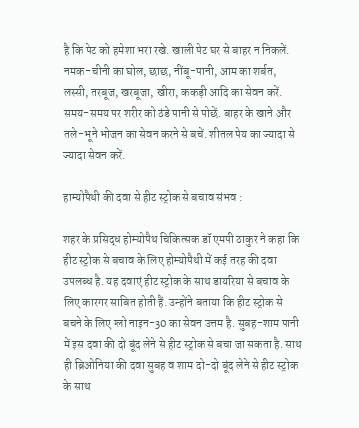है कि पेट को हमेशा भरा रखे. खाली पेट घर से बाहर न निकलें. नमक-चीनी का घोल, छाछ, नींबू-पानी, आम का शर्बत, लस्सी, तरबूज, खरबूजा, खीरा, ककड़ी आदि का सेवन करें. समय-समय पर शरीर को ठंडे पानी से पोछें. बाहर के खाने और तले-भूने भोजन का सेवन करने से बचें. शीतल पेय का ज्यादा से ज्यादा सेवन करें.

हाम्योपैथी की दवा से हीट स्ट्रोक से बचाव संभव :

शहर के प्रसिद्ध होम्योपैथ चिकित्सक डॉ एमपी ठाकुर ने कहा कि हीट स्ट्रोक से बचाव के लिए होम्योपैथी में कई तरह की दवा उपलब्ध है. यह दवाएं हीट स्ट्रोक के साथ डायरिया से बचाव के लिए कारगर साबित होती हैं. उन्होंने बताया कि हीट स्ट्रोक से बचने के लिए ग्लो नाइन-30 का सेवन उत्तम है. सुबह-शाम पानी में इस दवा की दो बूंद लेने से हीट स्ट्रोक से बचा जा सकता है. साथ ही ब्रिओनिया की दवा सुबह व शाम दो-दो बूंद लेने से हीट स्ट्रोक के साथ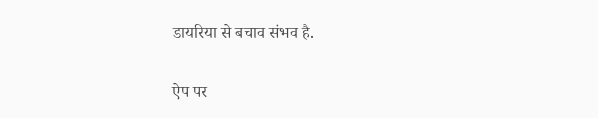डायरिया से बचाव संभव है.

ऐप पर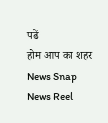पढें
होम आप का शहर
News Snap News Reel